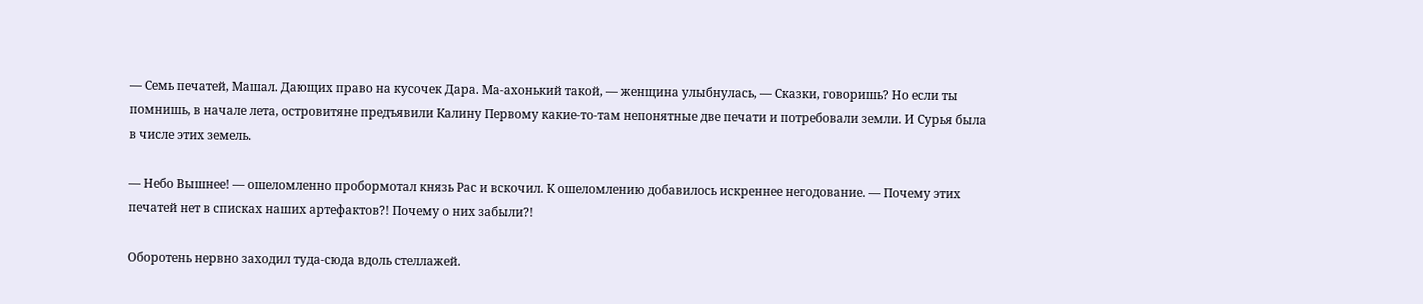— Семь печатей, Машал. Дающих право на кусочек Дара. Ма-ахонький такой, — женщина улыбнулась, — Сказки, говоришь? Но если ты помнишь, в начале лета, островитяне предъявили Калину Первому какие-то-там непонятные две печати и потребовали земли. И Сурья была в числе этих земель.

— Небо Вышнее! — ошеломленно пробормотал князь Рас и вскочил. К ошеломлению добавилось искреннее негодование. — Почему этих печатей нет в списках наших артефактов?! Почему о них забыли?!

Оборотень нервно заходил туда-сюда вдоль стеллажей.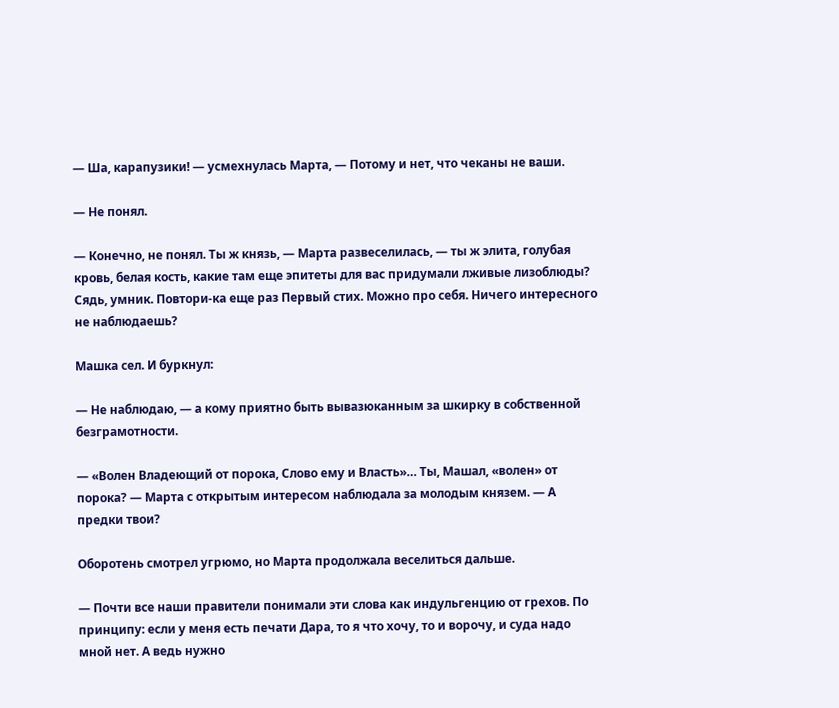— Ша, карапузики! — усмехнулась Марта, — Потому и нет, что чеканы не ваши.

— Не понял.

— Конечно, не понял. Ты ж князь, — Марта развеселилась, — ты ж элита, голубая кровь, белая кость, какие там еще эпитеты для вас придумали лживые лизоблюды? Сядь, умник. Повтори-ка еще раз Первый стих. Можно про себя. Ничего интересного не наблюдаешь?

Машка сел. И буркнул:

— Не наблюдаю, — а кому приятно быть вывазюканным за шкирку в собственной безграмотности.

— «Волен Владеющий от порока, Слово ему и Власть»… Ты, Машал, «волен» от порока? — Марта с открытым интересом наблюдала за молодым князем. — А предки твои?

Оборотень смотрел угрюмо, но Марта продолжала веселиться дальше.

— Почти все наши правители понимали эти слова как индульгенцию от грехов. По принципу: если у меня есть печати Дара, то я что хочу, то и ворочу, и суда надо мной нет. А ведь нужно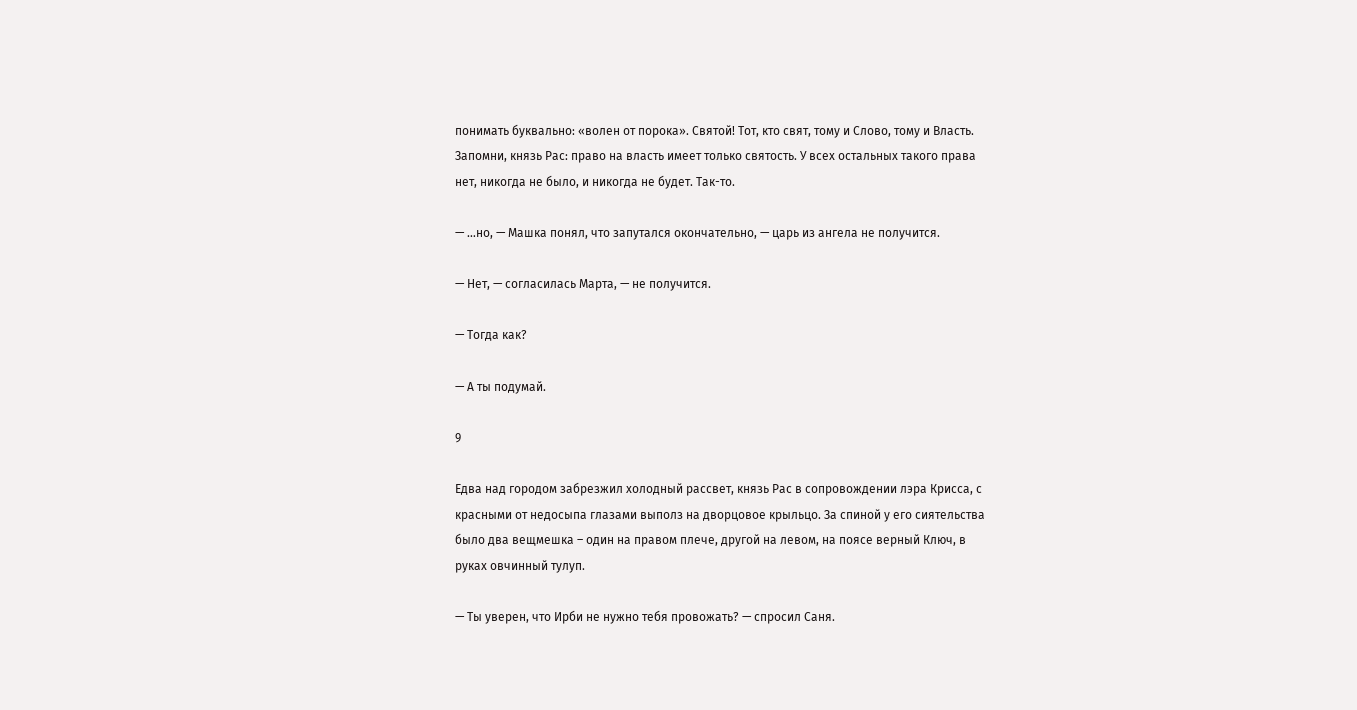понимать буквально: «волен от порока». Святой! Тот, кто свят, тому и Слово, тому и Власть. Запомни, князь Рас: право на власть имеет только святость. У всех остальных такого права нет, никогда не было, и никогда не будет. Так-то.

— …но, — Машка понял, что запутался окончательно, — царь из ангела не получится.

— Нет, — согласилась Марта, — не получится.

— Тогда как?

— А ты подумай.

9

Едва над городом забрезжил холодный рассвет, князь Рас в сопровождении лэра Крисса, с красными от недосыпа глазами выполз на дворцовое крыльцо. За спиной у его сиятельства было два вещмешка – один на правом плече, другой на левом, на поясе верный Ключ, в руках овчинный тулуп.

— Ты уверен, что Ирби не нужно тебя провожать? — спросил Саня.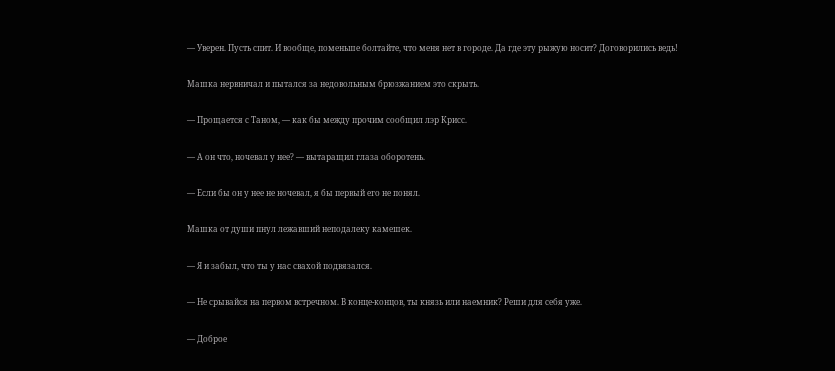— Уверен. Пусть спит. И вообще, поменьше болтайте, что меня нет в городе. Да где эту рыжую носит? Договорились ведь!

Машка нервничал и пытался за недовольным брюзжанием это скрыть.

— Прощается с Таном, — как бы между прочим сообщил лэр Крисс.

— А он что, ночевал у нее? — вытаращил глаза оборотень.

— Если бы он у нее не ночевал, я бы первый его не понял.

Машка от души пнул лежавший неподалеку камешек.

— Я и забыл, что ты у нас свахой подвязался.

— Не срывайся на первом встречном. В конце-концов, ты князь или наемник? Реши для себя уже.

— Доброе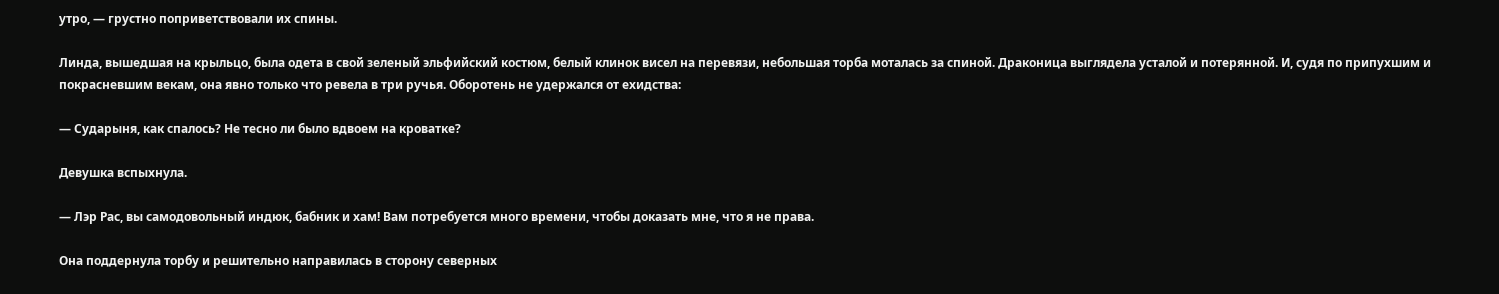утро, — грустно поприветствовали их спины.

Линда, вышедшая на крыльцо, была одета в свой зеленый эльфийский костюм, белый клинок висел на перевязи, небольшая торба моталась за спиной. Драконица выглядела усталой и потерянной. И, судя по припухшим и покрасневшим векам, она явно только что ревела в три ручья. Оборотень не удержался от ехидства:

— Сударыня, как спалось? Не тесно ли было вдвоем на кроватке?

Девушка вспыхнула.

— Лэр Рас, вы самодовольный индюк, бабник и хам! Вам потребуется много времени, чтобы доказать мне, что я не права.

Она поддернула торбу и решительно направилась в сторону северных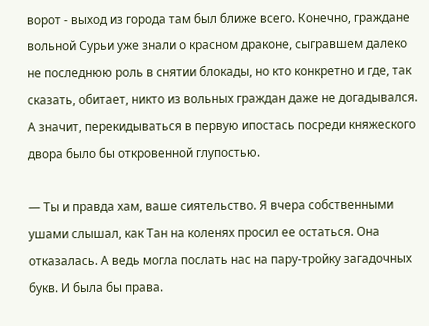ворот - выход из города там был ближе всего. Конечно, граждане вольной Сурьи уже знали о красном драконе, сыгравшем далеко не последнюю роль в снятии блокады, но кто конкретно и где, так сказать, обитает, никто из вольных граждан даже не догадывался. А значит, перекидываться в первую ипостась посреди княжеского двора было бы откровенной глупостью.

— Ты и правда хам, ваше сиятельство. Я вчера собственными ушами слышал, как Тан на коленях просил ее остаться. Она отказалась. А ведь могла послать нас на пару-тройку загадочных букв. И была бы права.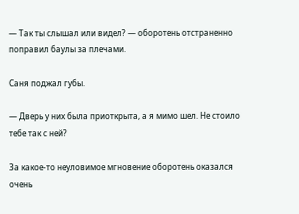— Так ты слышал или видел? — оборотень отстраненно поправил баулы за плечами.

Саня поджал губы.

— Дверь у них была приоткрыта, а я мимо шел. Не стоило тебе так с ней?

За какое-то неуловимое мгновение оборотень оказался очень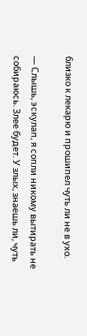близко к лекарю и прошипел чуть ли не в ухо.

— Слышь, эскулап, я сопли никому вытирать не собираюсь. Злее будет. У злых, знаешь ли, чуть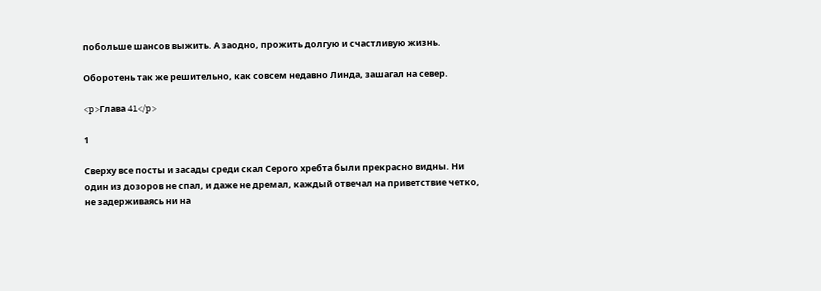побольше шансов выжить. А заодно, прожить долгую и счастливую жизнь.

Оборотень так же решительно, как совсем недавно Линда, зашагал на север.

<p>Глава 41</p>

1

Сверху все посты и засады среди скал Серого хребта были прекрасно видны. Ни один из дозоров не спал, и даже не дремал, каждый отвечал на приветствие четко, не задерживаясь ни на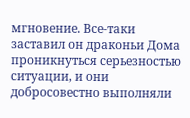мгновение. Все-таки заставил он драконьи Дома проникнуться серьезностью ситуации, и они добросовестно выполняли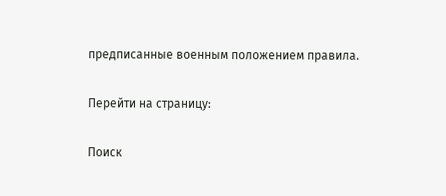предписанные военным положением правила.

Перейти на страницу:

Поиск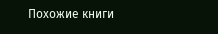Похожие книги